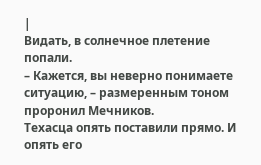|
Видать, в солнечное плетение попали.
– Кажется, вы неверно понимаете ситуацию, – размеренным тоном проронил Мечников.
Техасца опять поставили прямо. И опять его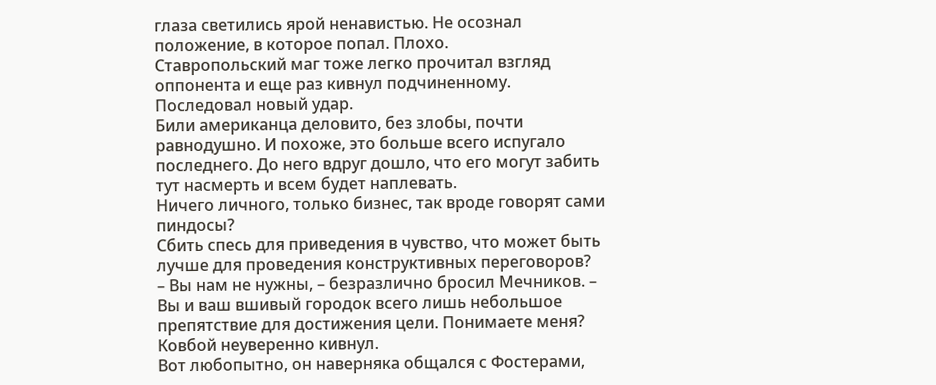глаза светились ярой ненавистью. Не осознал положение, в которое попал. Плохо.
Ставропольский маг тоже легко прочитал взгляд оппонента и еще раз кивнул подчиненному. Последовал новый удар.
Били американца деловито, без злобы, почти равнодушно. И похоже, это больше всего испугало последнего. До него вдруг дошло, что его могут забить тут насмерть и всем будет наплевать.
Ничего личного, только бизнес, так вроде говорят сами пиндосы?
Сбить спесь для приведения в чувство, что может быть лучше для проведения конструктивных переговоров?
– Вы нам не нужны, – безразлично бросил Мечников. – Вы и ваш вшивый городок всего лишь небольшое препятствие для достижения цели. Понимаете меня?
Ковбой неуверенно кивнул.
Вот любопытно, он наверняка общался с Фостерами,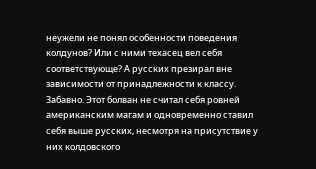неужели не понял особенности поведения колдунов? Или с ними техасец вел себя соответствующе? А русских презирал вне зависимости от принадлежности к классу.
Забавно. Этот болван не считал себя ровней американским магам и одновременно ставил себя выше русских, несмотря на присутствие у них колдовского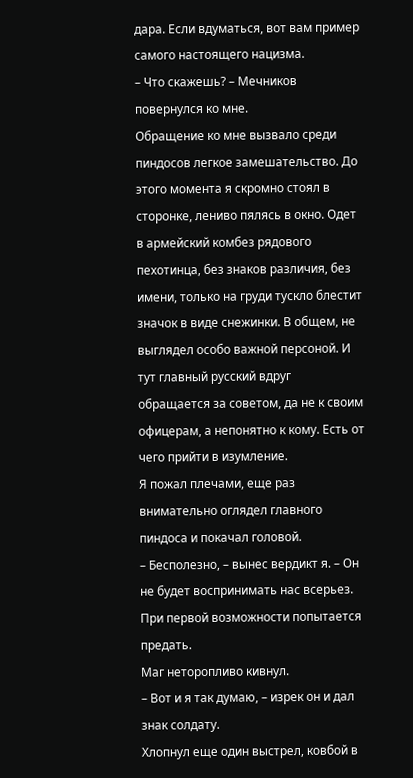дара. Если вдуматься, вот вам пример самого настоящего нацизма.
– Что скажешь? – Мечников повернулся ко мне.
Обращение ко мне вызвало среди пиндосов легкое замешательство. До этого момента я скромно стоял в сторонке, лениво пялясь в окно. Одет в армейский комбез рядового пехотинца, без знаков различия, без имени, только на груди тускло блестит значок в виде снежинки. В общем, не выглядел особо важной персоной. И тут главный русский вдруг обращается за советом, да не к своим офицерам, а непонятно к кому. Есть от чего прийти в изумление.
Я пожал плечами, еще раз внимательно оглядел главного пиндоса и покачал головой.
– Бесполезно, – вынес вердикт я. – Он не будет воспринимать нас всерьез. При первой возможности попытается предать.
Маг неторопливо кивнул.
– Вот и я так думаю, – изрек он и дал знак солдату.
Хлопнул еще один выстрел, ковбой в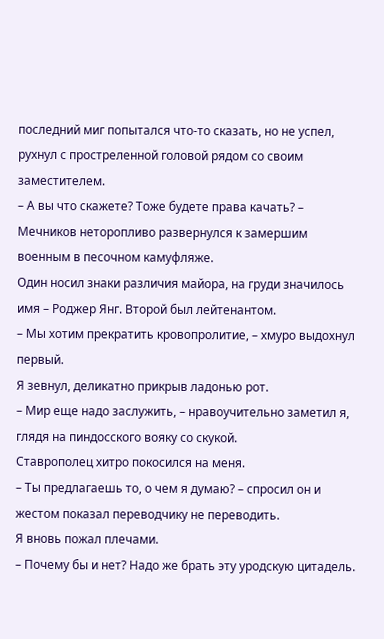последний миг попытался что-то сказать, но не успел, рухнул с простреленной головой рядом со своим заместителем.
– А вы что скажете? Тоже будете права качать? – Мечников неторопливо развернулся к замершим военным в песочном камуфляже.
Один носил знаки различия майора, на груди значилось имя – Роджер Янг. Второй был лейтенантом.
– Мы хотим прекратить кровопролитие, – хмуро выдохнул первый.
Я зевнул, деликатно прикрыв ладонью рот.
– Мир еще надо заслужить, – нравоучительно заметил я, глядя на пиндосского вояку со скукой.
Ставрополец хитро покосился на меня.
– Ты предлагаешь то, о чем я думаю? – спросил он и жестом показал переводчику не переводить.
Я вновь пожал плечами.
– Почему бы и нет? Надо же брать эту уродскую цитадель.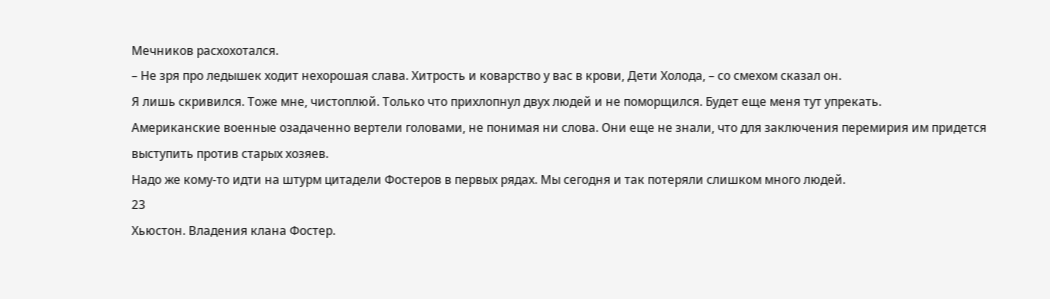Мечников расхохотался.
– Не зря про ледышек ходит нехорошая слава. Хитрость и коварство у вас в крови, Дети Холода, – со смехом сказал он.
Я лишь скривился. Тоже мне, чистоплюй. Только что прихлопнул двух людей и не поморщился. Будет еще меня тут упрекать.
Американские военные озадаченно вертели головами, не понимая ни слова. Они еще не знали, что для заключения перемирия им придется выступить против старых хозяев.
Надо же кому-то идти на штурм цитадели Фостеров в первых рядах. Мы сегодня и так потеряли слишком много людей.
23
Хьюстон. Владения клана Фостер.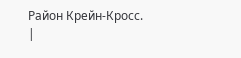Район Крейн-Кросс. |